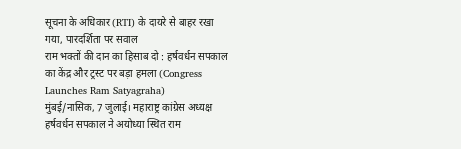सूचना के अधिकार (RTI) के दायरे से बाहर रखा गया, पारदर्शिता पर सवाल
राम भक्तों की दान का हिसाब दो : हर्षवर्धन सपकाल का केंद्र और ट्रस्ट पर बड़ा हमला (Congress Launches Ram Satyagraha)
मुंबई/नासिक, 7 जुलाई। महाराष्ट्र कांग्रेस अध्यक्ष हर्षवर्धन सपकाल ने अयोध्या स्थित राम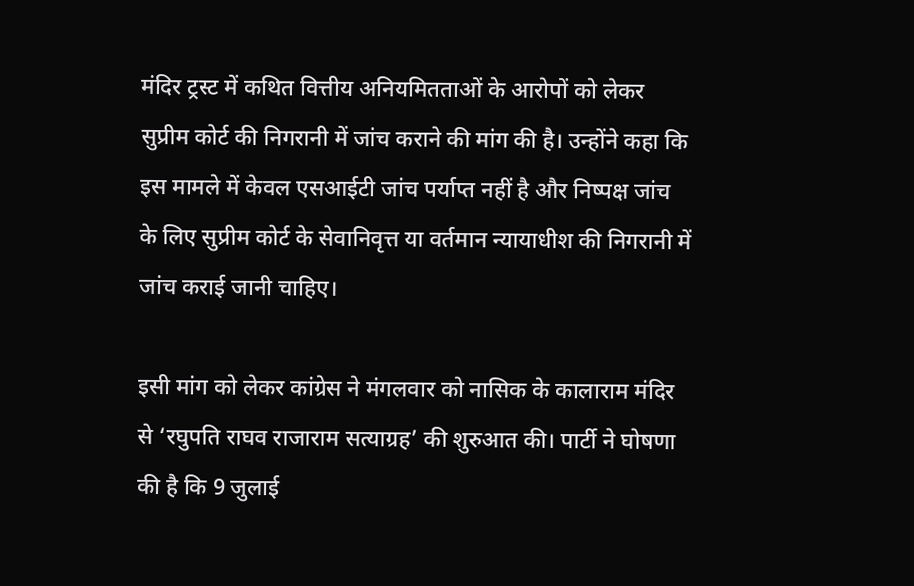मंदिर ट्रस्ट में कथित वित्तीय अनियमितताओं के आरोपों को लेकर सुप्रीम कोर्ट की निगरानी में जांच कराने की मांग की है। उन्होंने कहा कि इस मामले में केवल एसआईटी जांच पर्याप्त नहीं है और निष्पक्ष जांच के लिए सुप्रीम कोर्ट के सेवानिवृत्त या वर्तमान न्यायाधीश की निगरानी में जांच कराई जानी चाहिए।

इसी मांग को लेकर कांग्रेस ने मंगलवार को नासिक के कालाराम मंदिर से ‘रघुपति राघव राजाराम सत्याग्रह’ की शुरुआत की। पार्टी ने घोषणा की है कि 9 जुलाई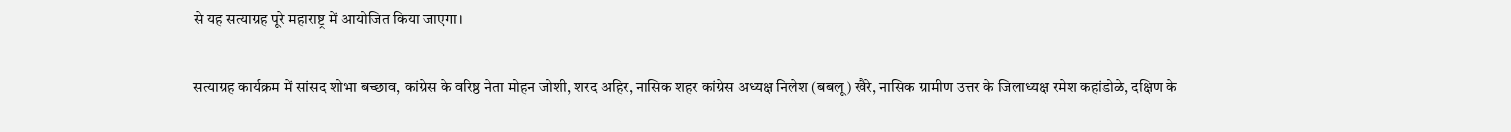से यह सत्याग्रह पूरे महाराष्ट्र में आयोजित किया जाएगा।

सत्याग्रह कार्यक्रम में सांसद शोभा बच्छाव, कांग्रेस के वरिष्ठ नेता मोहन जोशी, शरद अहिर, नासिक शहर कांग्रेस अध्यक्ष निलेश (बबलू) खैरे, नासिक ग्रामीण उत्तर के जिलाध्यक्ष रमेश कहांडोळे, दक्षिण के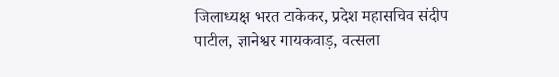जिलाध्यक्ष भरत टाकेकर, प्रदेश महासचिव संदीप पाटील, ज्ञानेश्वर गायकवाड़, वत्सला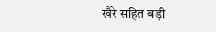खैरे सहित बड़ी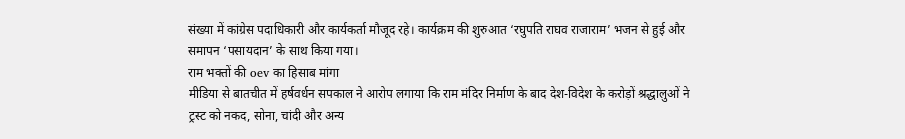संख्या में कांग्रेस पदाधिकारी और कार्यकर्ता मौजूद रहे। कार्यक्रम की शुरुआत ‘रघुपति राघव राजाराम’ भजन से हुई और समापन ‘पसायदान’ के साथ किया गया।
राम भक्तों की oev का हिसाब मांगा
मीडिया से बातचीत में हर्षवर्धन सपकाल ने आरोप लगाया कि राम मंदिर निर्माण के बाद देश-विदेश के करोड़ों श्रद्धालुओं ने ट्रस्ट को नकद, सोना, चांदी और अन्य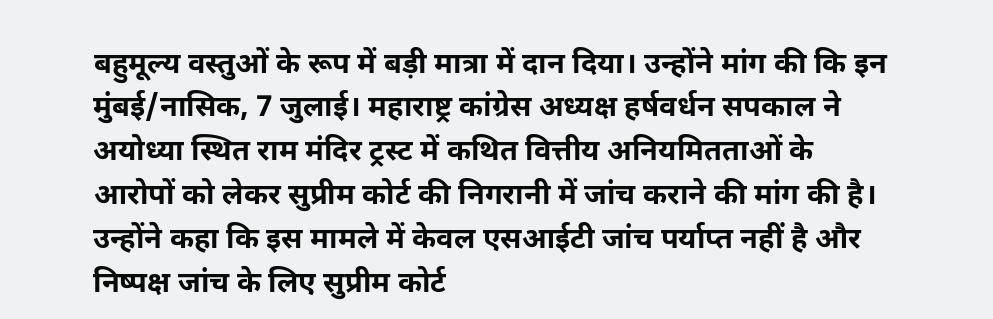बहुमूल्य वस्तुओं के रूप में बड़ी मात्रा में दान दिया। उन्होंने मांग की कि इन मुंबई/नासिक, 7 जुलाई। महाराष्ट्र कांग्रेस अध्यक्ष हर्षवर्धन सपकाल ने अयोध्या स्थित राम मंदिर ट्रस्ट में कथित वित्तीय अनियमितताओं के आरोपों को लेकर सुप्रीम कोर्ट की निगरानी में जांच कराने की मांग की है। उन्होंने कहा कि इस मामले में केवल एसआईटी जांच पर्याप्त नहीं है और निष्पक्ष जांच के लिए सुप्रीम कोर्ट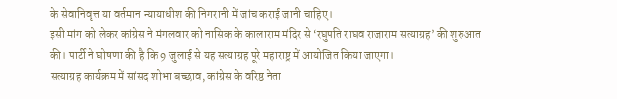के सेवानिवृत्त या वर्तमान न्यायाधीश की निगरानी में जांच कराई जानी चाहिए।
इसी मांग को लेकर कांग्रेस ने मंगलवार को नासिक के कालाराम मंदिर से ‘रघुपति राघव राजाराम सत्याग्रह’ की शुरुआत की। पार्टी ने घोषणा की है कि 9 जुलाई से यह सत्याग्रह पूरे महाराष्ट्र में आयोजित किया जाएगा।
सत्याग्रह कार्यक्रम में सांसद शोभा बच्छाव, कांग्रेस के वरिष्ठ नेता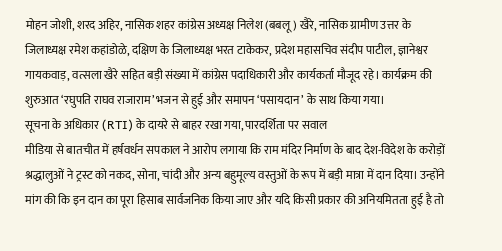मोहन जोशी, शरद अहिर, नासिक शहर कांग्रेस अध्यक्ष निलेश (बबलू) खैरे, नासिक ग्रामीण उत्तर के जिलाध्यक्ष रमेश कहांडोळे, दक्षिण के जिलाध्यक्ष भरत टाकेकर, प्रदेश महासचिव संदीप पाटील, ज्ञानेश्वर गायकवाड़, वत्सला खैरे सहित बड़ी संख्या में कांग्रेस पदाधिकारी और कार्यकर्ता मौजूद रहे। कार्यक्रम की शुरुआत ‘रघुपति राघव राजाराम’ भजन से हुई और समापन ‘पसायदान’ के साथ किया गया।
सूचना के अधिकार (RTI) के दायरे से बाहर रखा गया, पारदर्शिता पर सवाल
मीडिया से बातचीत में हर्षवर्धन सपकाल ने आरोप लगाया कि राम मंदिर निर्माण के बाद देश-विदेश के करोड़ों श्रद्धालुओं ने ट्रस्ट को नकद, सोना, चांदी और अन्य बहुमूल्य वस्तुओं के रूप में बड़ी मात्रा में दान दिया। उन्होंने मांग की कि इन दान का पूरा हिसाब सार्वजनिक किया जाए और यदि किसी प्रकार की अनियमितता हुई है तो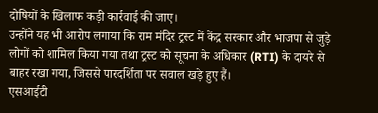दोषियों के खिलाफ कड़ी कार्रवाई की जाए।
उन्होंने यह भी आरोप लगाया कि राम मंदिर ट्रस्ट में केंद्र सरकार और भाजपा से जुड़े लोगों को शामिल किया गया तथा ट्रस्ट को सूचना के अधिकार (RTI) के दायरे से बाहर रखा गया, जिससे पारदर्शिता पर सवाल खड़े हुए हैं।
एसआईटी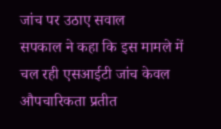जांच पर उठाए सवाल
सपकाल ने कहा कि इस मामले में चल रही एसआईटी जांच केवल औपचारिकता प्रतीत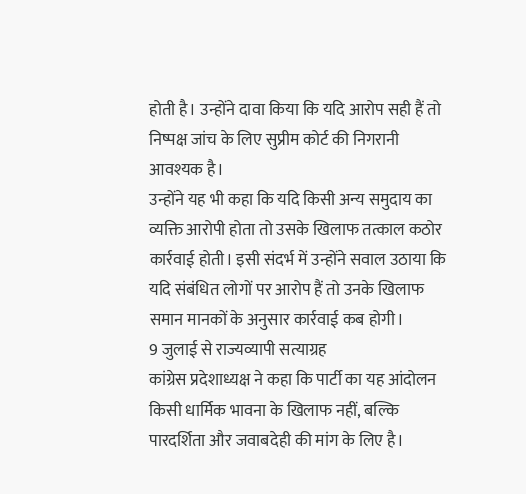होती है। उन्होंने दावा किया कि यदि आरोप सही हैं तो निष्पक्ष जांच के लिए सुप्रीम कोर्ट की निगरानी आवश्यक है।
उन्होंने यह भी कहा कि यदि किसी अन्य समुदाय का व्यक्ति आरोपी होता तो उसके खिलाफ तत्काल कठोर कार्रवाई होती। इसी संदर्भ में उन्होंने सवाल उठाया कि यदि संबंधित लोगों पर आरोप हैं तो उनके खिलाफ समान मानकों के अनुसार कार्रवाई कब होगी।
9 जुलाई से राज्यव्यापी सत्याग्रह
कांग्रेस प्रदेशाध्यक्ष ने कहा कि पार्टी का यह आंदोलन किसी धार्मिक भावना के खिलाफ नहीं, बल्कि पारदर्शिता और जवाबदेही की मांग के लिए है।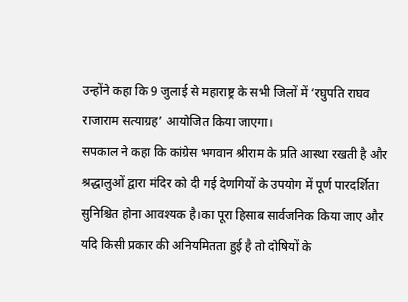उन्होंने कहा कि 9 जुलाई से महाराष्ट्र के सभी जिलों में ‘रघुपति राघव राजाराम सत्याग्रह’ आयोजित किया जाएगा।
सपकाल ने कहा कि कांग्रेस भगवान श्रीराम के प्रति आस्था रखती है और श्रद्धालुओं द्वारा मंदिर को दी गई देणगियों के उपयोग में पूर्ण पारदर्शिता सुनिश्चित होना आवश्यक है।का पूरा हिसाब सार्वजनिक किया जाए और यदि किसी प्रकार की अनियमितता हुई है तो दोषियों के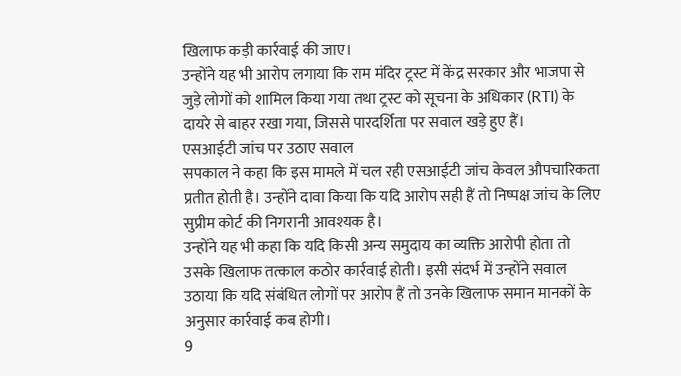खिलाफ कड़ी कार्रवाई की जाए।
उन्होंने यह भी आरोप लगाया कि राम मंदिर ट्रस्ट में केंद्र सरकार और भाजपा से जुड़े लोगों को शामिल किया गया तथा ट्रस्ट को सूचना के अधिकार (RTI) के दायरे से बाहर रखा गया, जिससे पारदर्शिता पर सवाल खड़े हुए हैं।
एसआईटी जांच पर उठाए सवाल
सपकाल ने कहा कि इस मामले में चल रही एसआईटी जांच केवल औपचारिकता प्रतीत होती है। उन्होंने दावा किया कि यदि आरोप सही हैं तो निष्पक्ष जांच के लिए सुप्रीम कोर्ट की निगरानी आवश्यक है।
उन्होंने यह भी कहा कि यदि किसी अन्य समुदाय का व्यक्ति आरोपी होता तो उसके खिलाफ तत्काल कठोर कार्रवाई होती। इसी संदर्भ में उन्होंने सवाल उठाया कि यदि संबंधित लोगों पर आरोप हैं तो उनके खिलाफ समान मानकों के अनुसार कार्रवाई कब होगी।
9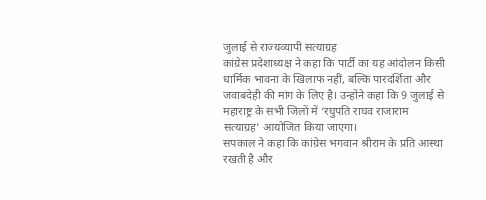जुलाई से राज्यव्यापी सत्याग्रह
कांग्रेस प्रदेशाध्यक्ष ने कहा कि पार्टी का यह आंदोलन किसी धार्मिक भावना के खिलाफ नहीं, बल्कि पारदर्शिता और जवाबदेही की मांग के लिए है। उन्होंने कहा कि 9 जुलाई से महाराष्ट्र के सभी जिलों में ‘रघुपति राघव राजाराम सत्याग्रह’ आयोजित किया जाएगा।
सपकाल ने कहा कि कांग्रेस भगवान श्रीराम के प्रति आस्था रखती है और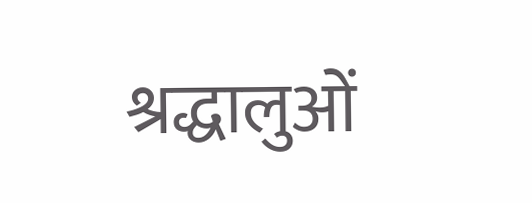श्रद्धालुओं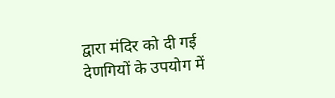द्वारा मंदिर को दी गई देणगियों के उपयोग में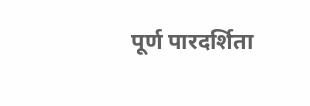पूर्ण पारदर्शिता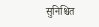सुनिश्चित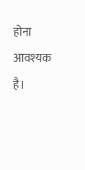होना आवश्यक है।